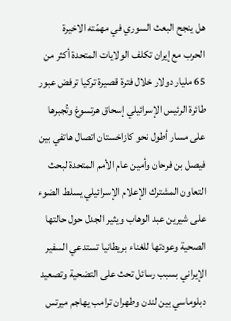هل ينجح البعث السوري في مهمّته الاخيرة
الحرب مع إيران تكلف الولايات المتحدة أكثر من 65 مليار دولار خلال فترة قصيرة تركيا ترفض عبور طائرة الرئيس الإسرائيلي إسحاق هرتسوغ وتُجبرها على مسار أطول نحو كازاخستان اتصال هاتفي بين فيصل بن فرحان وأمين عام الأمم المتحدة لبحث التعاون المشترك الإعلام الإسرائيلي يسلط الضوء على شيرين عبد الوهاب ويثير الجدل حول حالتها الصحية وعودتها للغناء بريطانيا تستدعي السفير الإيراني بسبب رسائل تحث على التضحية وتصعيد دبلوماسي بين لندن وطهران ترامب يهاجم ميرتس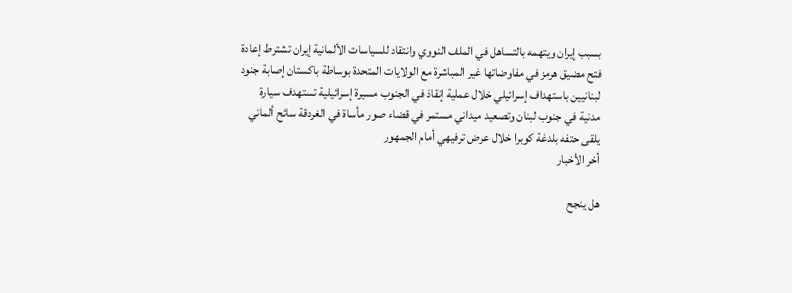بسبب إيران ويتهمه بالتساهل في الملف النووي وانتقاد للسياسات الألمانية إيران تشترط إعادة فتح مضيق هرمز في مفاوضاتها غير المباشرة مع الولايات المتحدة بوساطة باكستان إصابة جنود لبنانيين باستهداف إسرائيلي خلال عملية إنقاذ في الجنوب مسيرة إسرائيلية تستهدف سيارة مدنية في جنوب لبنان وتصعيد ميداني مستمر في قضاء صور مأساة في الغردقة سائح ألماني يلقى حتفه بلدغة كوبرا خلال عرض ترفيهي أمام الجمهور
أخر الأخبار

هل ينجح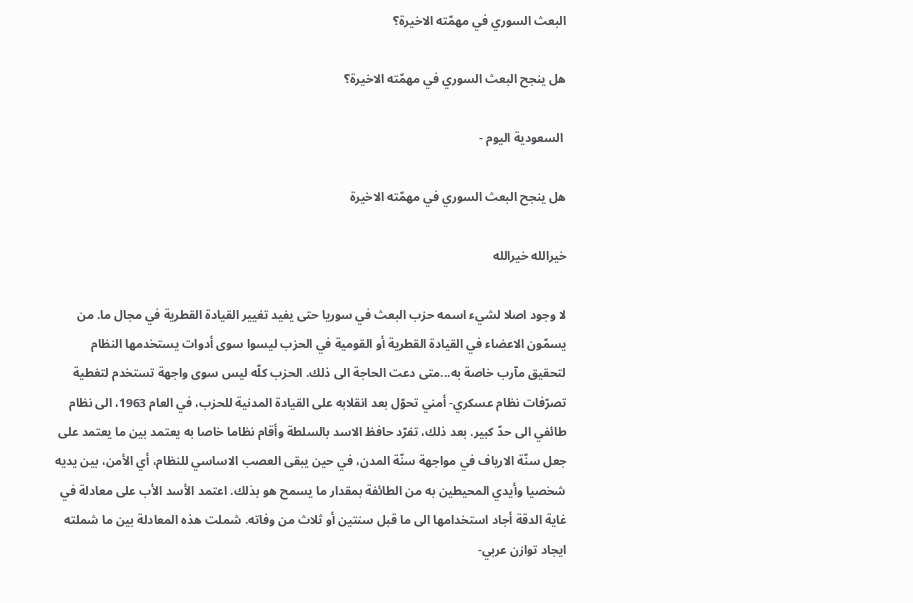البعث السوري في مهمّته الاخيرة؟

هل ينجح البعث السوري في مهمّته الاخيرة؟

 السعودية اليوم -

هل ينجح البعث السوري في مهمّته الاخيرة

خيرالله خيرالله

لا وجود اصلا لشيء اسمه حزب البعث في سوريا حتى يفيد تغيير القيادة القطرية في مجال ما. من يسمّون الاعضاء في القيادة القطرية أو القومية في الحزب ليسوا سوى أدوات يستخدمها النظام لتحقيق مآرب خاصة به...متى دعت الحاجة الى ذلك. الحزب كلّه ليس سوى واجهة تستخدم لتغطية تصرّفات نظام عسكري- أمني تحوّل بعد انقلابه على القيادة المدنية للحزب، في العام 1963، الى نظام طائفي الى حدّ كبير. بعد ذلك، تفرّد حافظ الاسد بالسلطة وأقام نظاما خاصا به يعتمد بين ما يعتمد على جعل سنّة الارياف في مواجهة سنّة المدن، في حين يبقى العصب الاساسي للنظام، أي الأمن، بين يديه شخصيا وأيدي المحيطين به من الطائفة بمقدار ما يسمح هو بذلك. اعتمد الأسد الأب على معادلة في غاية الدقة أجاد استخدامها الى ما قبل سنتين أو ثلاث من وفاته. شملت هذه المعادلة بين ما شملته ايجاد توازن عربي-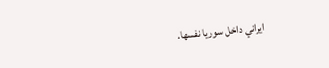ايراني داخل سوريا نفسها.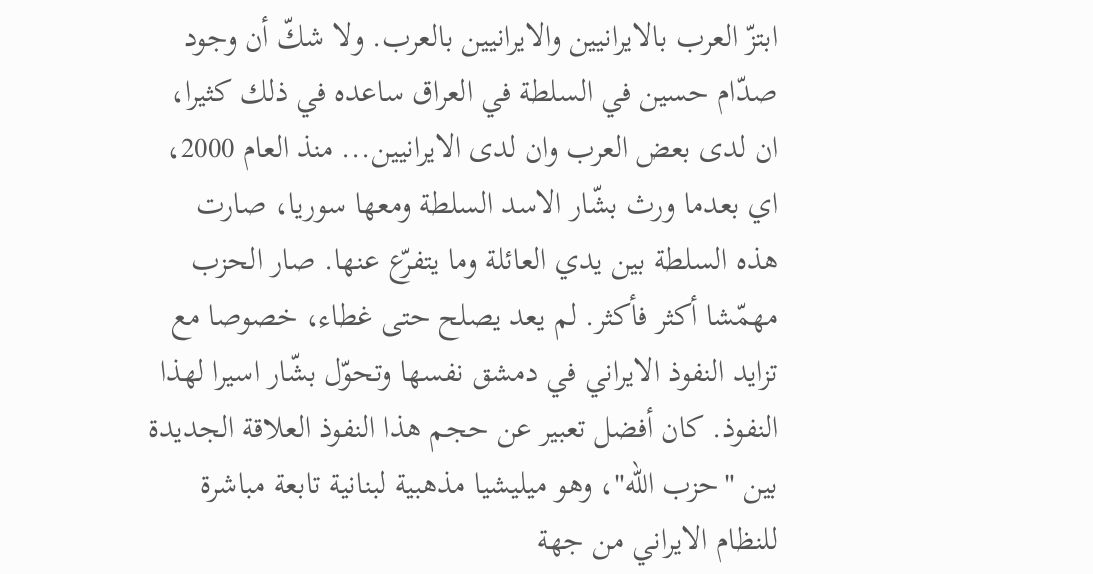ابتزّ العرب بالايرانيين والايرانيين بالعرب. ولا شكّ أن وجود صدّام حسين في السلطة في العراق ساعده في ذلك كثيرا، ان لدى بعض العرب وان لدى الايرانيين... منذ العام 2000، اي بعدما ورث بشّار الاسد السلطة ومعها سوريا، صارت هذه السلطة بين يدي العائلة وما يتفرّع عنها. صار الحزب مهمّشا أكثر فأكثر. لم يعد يصلح حتى غطاء، خصوصا مع تزايد النفوذ الايراني في دمشق نفسها وتحوّل بشّار اسيرا لهذا النفوذ. كان أفضل تعبير عن حجم هذا النفوذ العلاقة الجديدة بين "حزب الله"، وهو ميليشيا مذهبية لبنانية تابعة مباشرة للنظام الايراني من جهة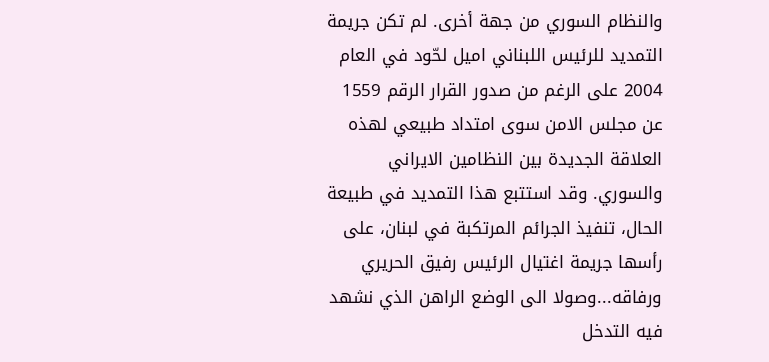والنظام السوري من جهة أخرى. لم تكن جريمة التمديد للرئيس اللبناني اميل لحّود في العام 2004 على الرغم من صدور القرار الرقم 1559 عن مجلس الامن سوى امتداد طبيعي لهذه العلاقة الجديدة بين النظامين الايراني والسوري. وقد استتبع هذا التمديد في طبيعة الحال، تنفيذ الجرائم المرتكبة في لبنان، على رأسها جريمة اغتيال الرئيس رفيق الحريري ورفاقه...وصولا الى الوضع الراهن الذي نشهد فيه التدخل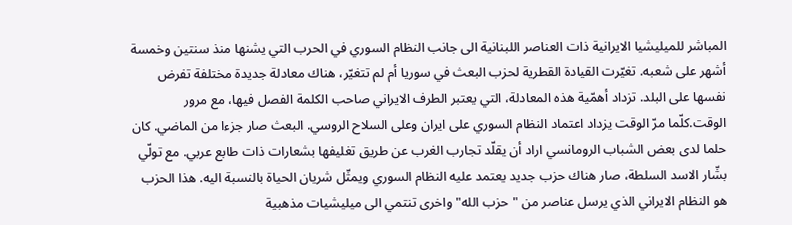المباشر للميليشيا الايرانية ذات العناصر اللبنانية الى جانب النظام السوري في الحرب التي يشنها منذ سنتين وخمسة أشهر على شعبه. تغيّرت القيادة القطرية لحزب البعث في سوريا أم لم تتغيّر، هناك معادلة جديدة مختلفة تفرض نفسها على البلد. تزداد أهمّية هذه المعادلة، التي يعتبر الطرف الايراني صاحب الكلمة الفصل فيها، مع مرور الوقت.كلّما مرّ الوقت يزداد اعتماد النظام السوري على ايران وعلى السلاح الروسي. البعث صار جزءا من الماضي. كان حلما لدى بعض الشباب الرومانسي اراد أن يقلّد تجارب الغرب عن طريق تغليفها بشعارات ذات طابع عربي. مع تولّي بشّار الاسد السلطة، صار هناك حزب جديد يعتمد عليه النظام السوري ويمثّل شريان الحياة بالنسبة اليه. هذا الحزب هو النظام الايراني الذي يرسل عناصر من "حزب الله" واخرى تنتمي الى ميليشيات مذهبية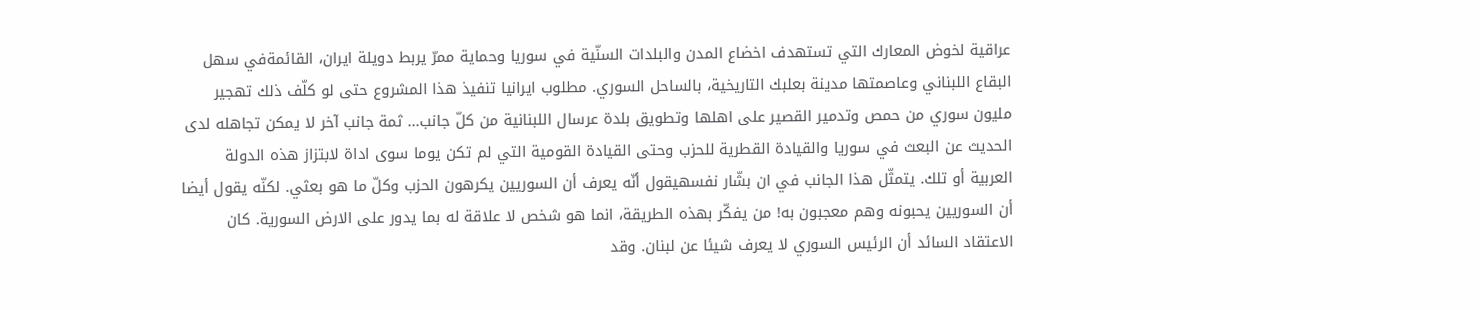عراقية لخوض المعارك التي تستهدف اخضاع المدن والبلدات السنّية في سوريا وحماية ممرّ يربط دويلة ايران، القائمةفي سهل البقاع اللبناني وعاصمتها مدينة بعلبك التاريخية، بالساحل السوري. مطلوب ايرانيا تنفيذ هذا المشروع حتى لو كلّف ذلك تهجير مليون سوري من حمص وتدمير القصير على اهلها وتطويق بلدة عرسال اللبنانية من كلّ جانب... ثمة جانب آخر لا يمكن تجاهله لدى الحديث عن البعث في سوريا والقيادة القطرية للحزب وحتى القيادة القومية التي لم تكن يوما سوى اداة لابتزاز هذه الدولة العربية أو تلك. يتمثّل هذا الجانب في ان بشّار نفسهيقول أنّه يعرف أن السوريين يكرهون الحزب وكلّ ما هو بعثي. لكنّه يقول أيضا أن السوريين يحبونه وهم معجبون به! من يفكّر بهذه الطريقة، انما هو شخص لا علاقة له بما يدور على الارض السورية. كان الاعتقاد السائد أن الرئيس السوري لا يعرف شيئا عن لبنان. وقد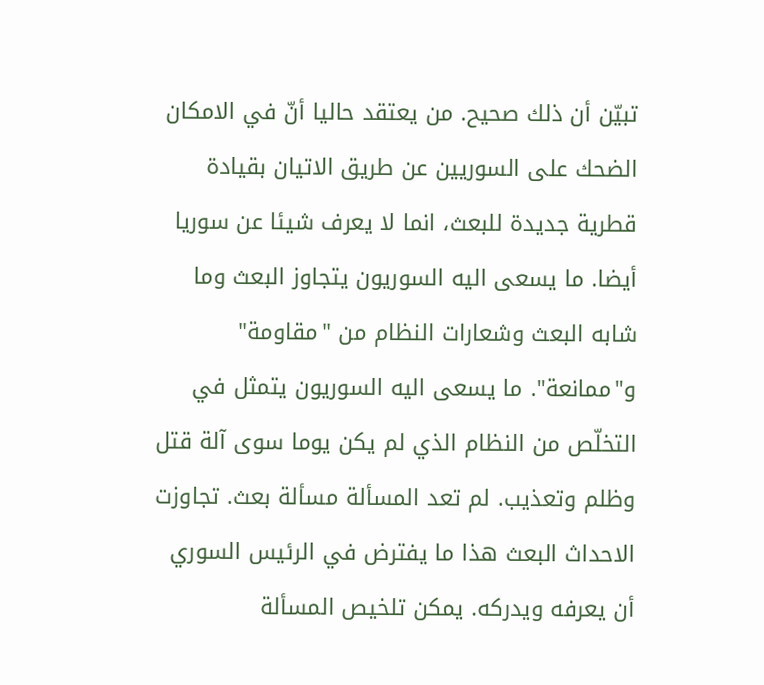تبيّن أن ذلك صحيح. من يعتقد حاليا أنّ في الامكان الضحك على السوريين عن طريق الاتيان بقيادة قطرية جديدة للبعث، انما لا يعرف شيئا عن سوريا أيضا. ما يسعى اليه السوريون يتجاوز البعث وما شابه البعث وشعارات النظام من "مقاومة" و"ممانعة". ما يسعى اليه السوريون يتمثل في التخلّص من النظام الذي لم يكن يوما سوى آلة قتل وظلم وتعذيب. لم تعد المسألة مسألة بعث. تجاوزت الاحداث البعث هذا ما يفترض في الرئيس السوري أن يعرفه ويدركه. يمكن تلخيص المسألة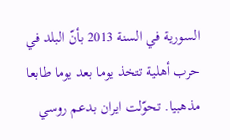السورية في السنة 2013 بأنّ البلد في حرب أهلية تتخذ يوما بعد يوما طابعا مذهبيا. تحوّلت ايران بدعم روسي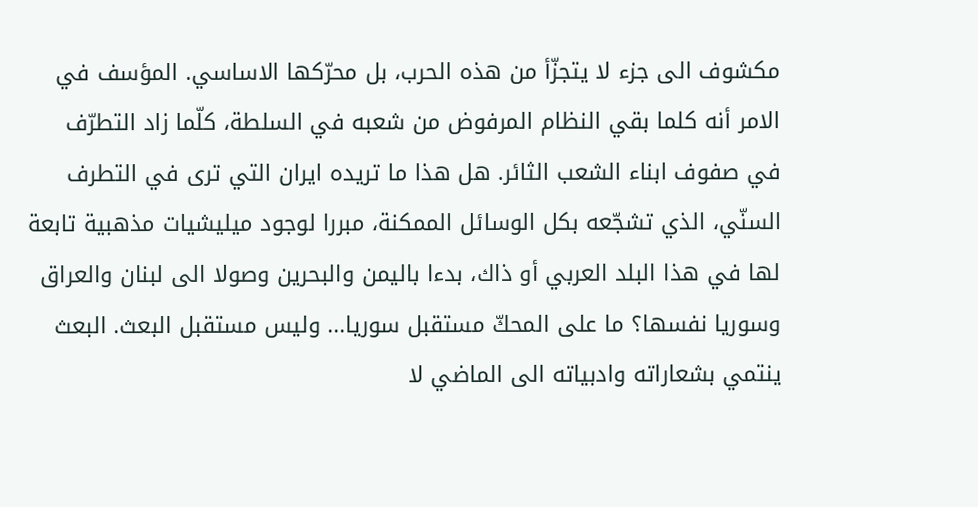مكشوف الى جزء لا يتجزّأ من هذه الحرب، بل محرّكها الاساسي. المؤسف في الامر أنه كلما بقي النظام المرفوض من شعبه في السلطة، كلّما زاد التطرّف في صفوف ابناء الشعب الثائر. هل هذا ما تريده ايران التي ترى في التطرف السنّي، الذي تشجّعه بكل الوسائل الممكنة، مبررا لوجود ميليشيات مذهبية تابعة لها في هذا البلد العربي أو ذاك، بدءا باليمن والبحرين وصولا الى لبنان والعراق وسوريا نفسها؟ ما على المحكّ مستقبل سوريا... وليس مستقبل البعث. البعث ينتمي بشعاراته وادبياته الى الماضي لا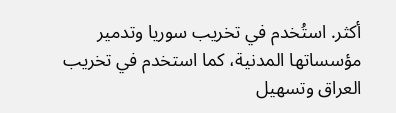أكثر. استُخدم في تخريب سوريا وتدمير مؤسساتها المدنية، كما استخدم في تخريب العراق وتسهيل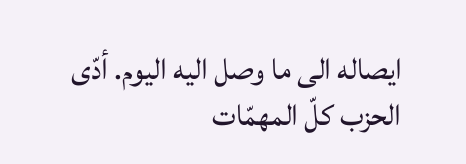ايصاله الى ما وصل اليه اليوم. أدّى الحزب كلّ المهمّات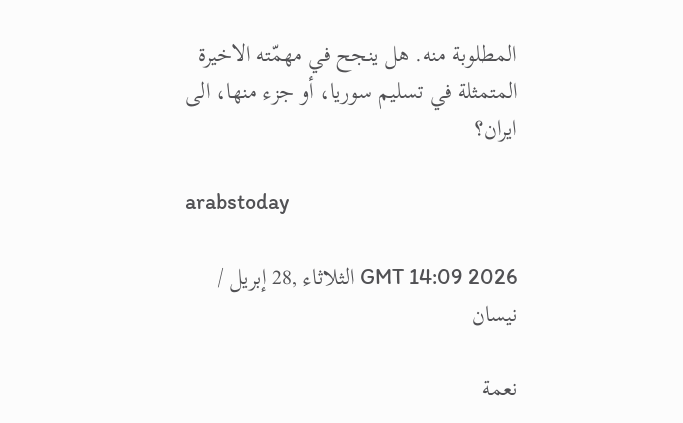المطلوبة منه. هل ينجح في مهمّته الاخيرة المتمثلة في تسليم سوريا، أو جزء منها، الى ايران؟

arabstoday

GMT 14:09 2026 الثلاثاء ,28 إبريل / نيسان

نعمة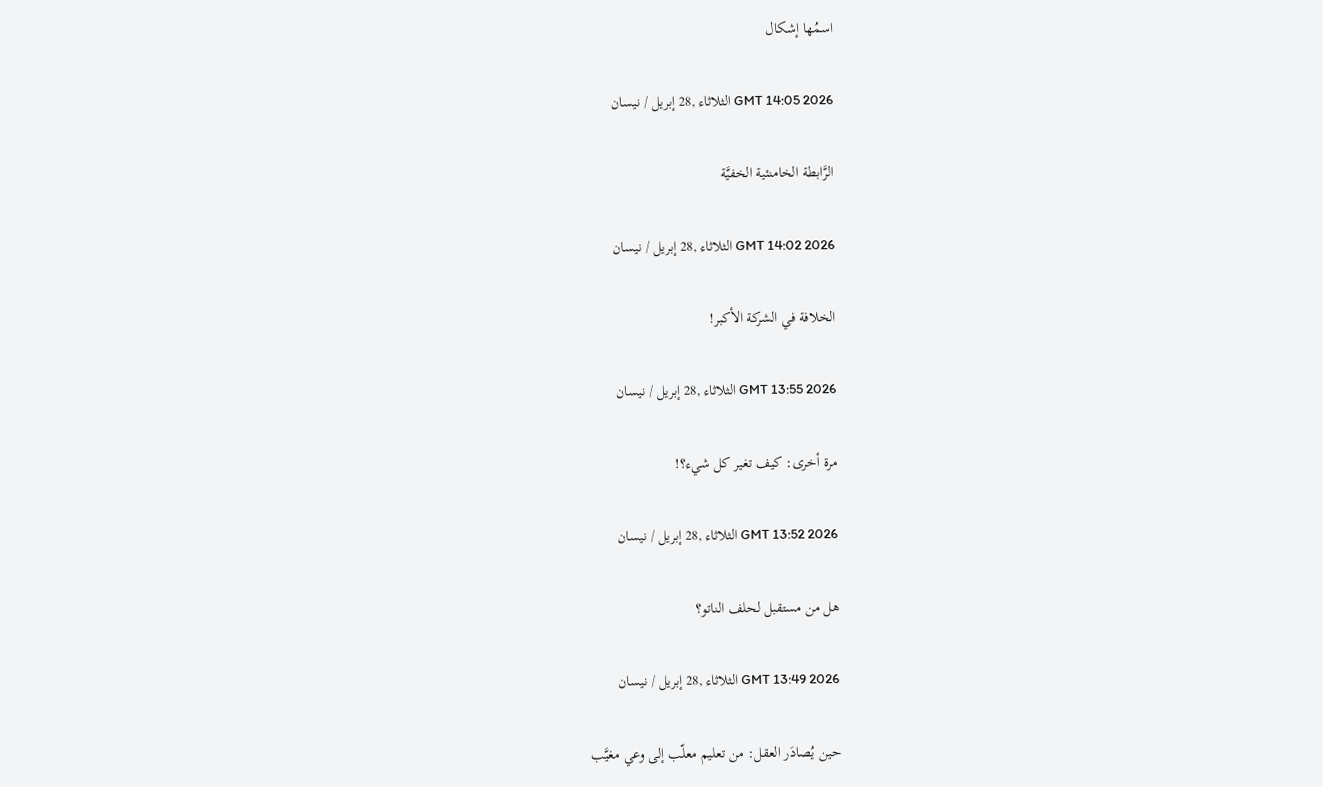اسمُها إشكال

GMT 14:05 2026 الثلاثاء ,28 إبريل / نيسان

الرَّابطة الخامنئية الخفيَّة

GMT 14:02 2026 الثلاثاء ,28 إبريل / نيسان

الخلافة في الشركة الأكبر!

GMT 13:55 2026 الثلاثاء ,28 إبريل / نيسان

مرة أخرى: كيف تغير كل شيء؟!

GMT 13:52 2026 الثلاثاء ,28 إبريل / نيسان

هل من مستقبل لحلف الناتو؟

GMT 13:49 2026 الثلاثاء ,28 إبريل / نيسان

حين يُصادَر العقل: من تعليم معلّب إلى وعي مغيَّب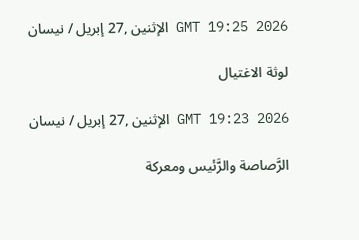GMT 19:25 2026 الإثنين ,27 إبريل / نيسان

لوثة الاغتيال

GMT 19:23 2026 الإثنين ,27 إبريل / نيسان

الرَّصاصة والرَّئيس ومعركة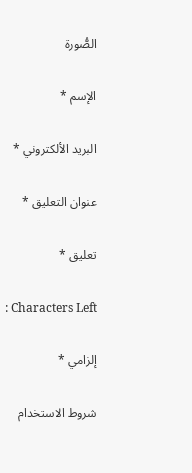الصُّورة

الإسم *

البريد الألكتروني *

عنوان التعليق *

تعليق *

: Characters Left

إلزامي *

شروط الاستخدام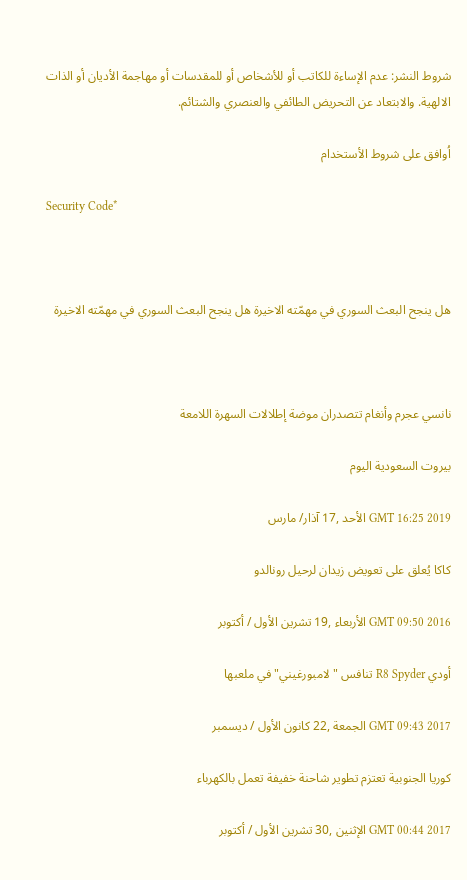شروط النشر: عدم الإساءة للكاتب أو للأشخاص أو للمقدسات أو مهاجمة الأديان أو الذات الالهية. والابتعاد عن التحريض الطائفي والعنصري والشتائم.

اُوافق على شروط الأستخدام

Security Code*



هل ينجح البعث السوري في مهمّته الاخيرة هل ينجح البعث السوري في مهمّته الاخيرة



نانسي عجرم وأنغام تتصدران موضة إطلالات السهرة اللامعة

بيروت السعودية اليوم

GMT 16:25 2019 الأحد ,17 آذار/ مارس

كاكا يُعلق على تعويض زيدان لرحيل رونالدو

GMT 09:50 2016 الأربعاء ,19 تشرين الأول / أكتوبر

أودي R8 Spyder تنافس "لامبورغيني" في ملعبها

GMT 09:43 2017 الجمعة ,22 كانون الأول / ديسمبر

كوريا الجنوبية تعتزم تطوير شاحنة خفيفة تعمل بالكهرباء

GMT 00:44 2017 الإثنين ,30 تشرين الأول / أكتوبر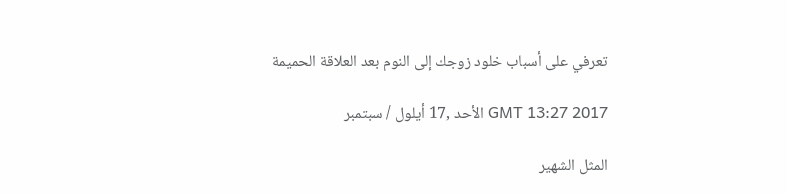تعرفي على أسباب خلود زوجك إلى النوم بعد العلاقة الحميمة

GMT 13:27 2017 الأحد ,17 أيلول / سبتمبر

المثل الشهير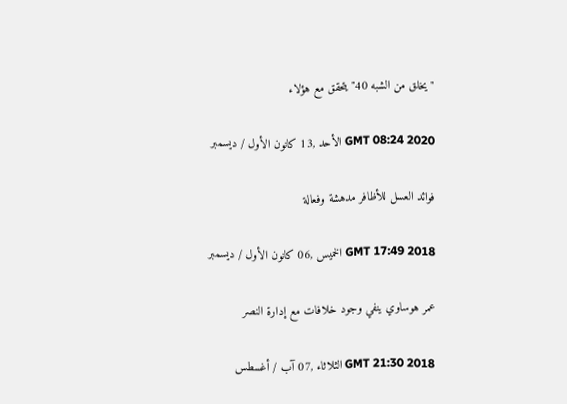"يخلق من الشبه 40" يتحقق مع هؤلاء

GMT 08:24 2020 الأحد ,13 كانون الأول / ديسمبر

فوائد العسل للأظافر مدهشة وفعالة

GMT 17:49 2018 الخميس ,06 كانون الأول / ديسمبر

عمر هوساوي ينفي وجود خلافات مع إدارة النصر

GMT 21:30 2018 الثلاثاء ,07 آب / أغسطس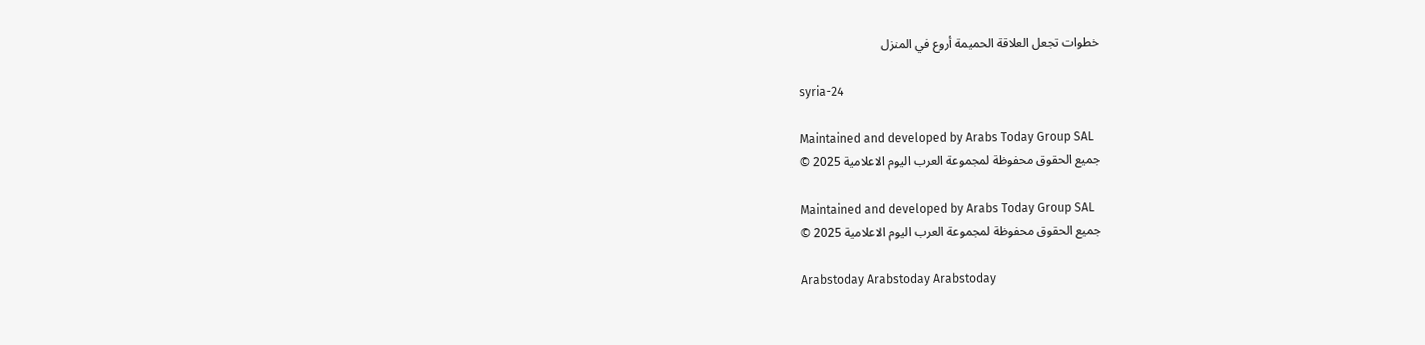خطوات تجعل العلاقة الحميمة أروع في المنزل

syria-24

Maintained and developed by Arabs Today Group SAL
جميع الحقوق محفوظة لمجموعة العرب اليوم الاعلامية 2025 ©

Maintained and developed by Arabs Today Group SAL
جميع الحقوق محفوظة لمجموعة العرب اليوم الاعلامية 2025 ©

Arabstoday Arabstoday Arabstoday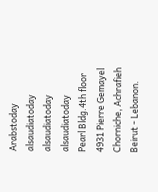Arabstoday
alsaudiatoday alsaudiatoday alsaudiatoday
Pearl Bldg.4th floor 4931 Pierre Gemayel Chorniche, Achrafieh Beirut - Lebanon.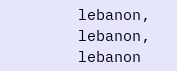lebanon, lebanon, lebanon